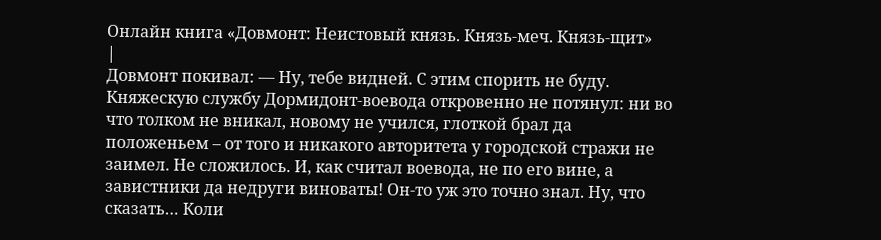Онлайн книга «Довмонт: Неистовый князь. Князь-меч. Князь-щит»
|
Довмонт покивал: — Ну, тебе видней. С этим спорить не буду. Княжескую службу Дормидонт-воевода откровенно не потянул: ни во что толком не вникал, новому не учился, глоткой брал да положеньем – от того и никакого авторитета у городской стражи не заимел. Не сложилось. И, как считал воевода, не по его вине, а завистники да недруги виноваты! Он-то уж это точно знал. Ну, что сказать… Коли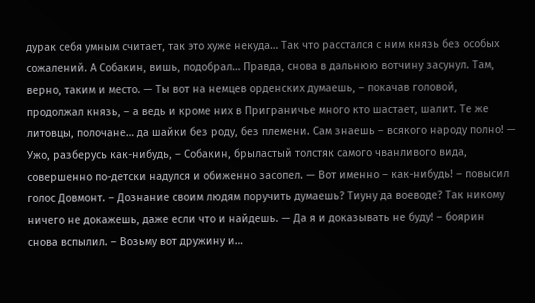дурак себя умным считает, так это хуже некуда… Так что расстался с ним князь без особых сожалений. А Собакин, вишь, подобрал… Правда, снова в дальнюю вотчину засунул. Там, верно, таким и место. — Ты вот на немцев орденских думаешь, – покачав головой, продолжал князь, – а ведь и кроме них в Приграничье много кто шастает, шалит. Те же литовцы, полочане… да шайки без роду, без племени. Сам знаешь – всякого народу полно! — Ужо, разберусь как-нибудь, – Собакин, брыластый толстяк самого чванливого вида, совершенно по-детски надулся и обиженно засопел. — Вот именно – как-нибудь! – повысил голос Довмонт. – Дознание своим людям поручить думаешь? Тиуну да воеводе? Так никому ничего не докажешь, даже если что и найдешь. — Да я и доказывать не буду! – боярин снова вспылил. – Возьму вот дружину и…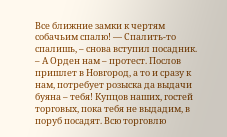Все ближние замки к чертям собачьим спалю! — Спалить-то спалишь, – снова вступил посадник. – А Орден нам – протест. Послов пришлет в Новгород, а то и сразу к нам, потребует розыска да выдачи буяна – тебя! Купцов наших, гостей торговых, пока тебя не выдадим, в поруб посадят. Всю торговлю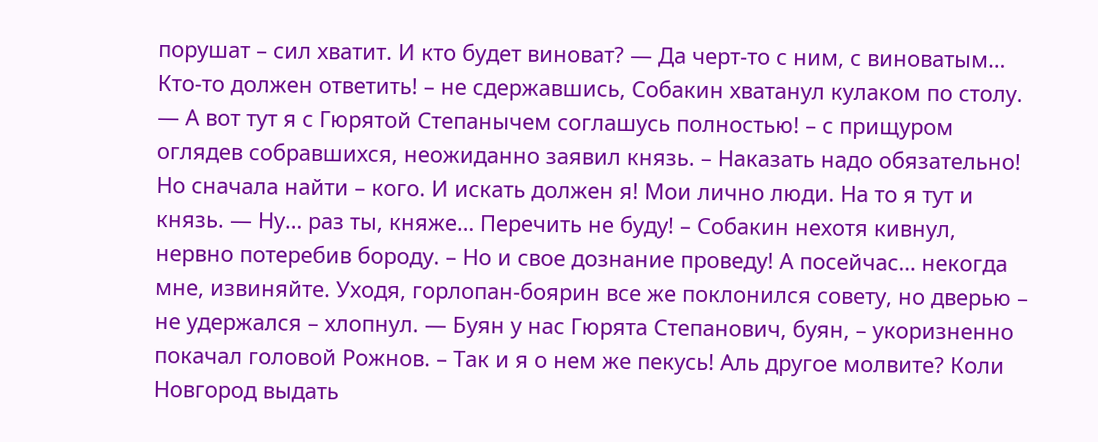порушат – сил хватит. И кто будет виноват? — Да черт-то с ним, с виноватым… Кто-то должен ответить! – не сдержавшись, Собакин хватанул кулаком по столу. — А вот тут я с Гюрятой Степанычем соглашусь полностью! – с прищуром оглядев собравшихся, неожиданно заявил князь. – Наказать надо обязательно! Но сначала найти – кого. И искать должен я! Мои лично люди. На то я тут и князь. — Ну… раз ты, княже… Перечить не буду! – Собакин нехотя кивнул, нервно потеребив бороду. – Но и свое дознание проведу! А посейчас… некогда мне, извиняйте. Уходя, горлопан-боярин все же поклонился совету, но дверью – не удержался – хлопнул. — Буян у нас Гюрята Степанович, буян, – укоризненно покачал головой Рожнов. – Так и я о нем же пекусь! Аль другое молвите? Коли Новгород выдать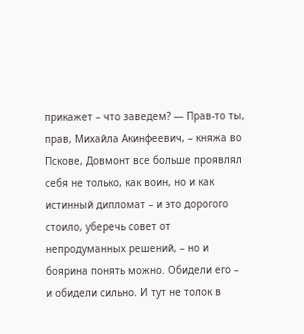прикажет – что заведем? — Прав-то ты, прав, Михайла Акинфеевич, – княжа во Пскове, Довмонт все больше проявлял себя не только, как воин, но и как истинный дипломат – и это дорогого стоило, уберечь совет от непродуманных решений, – но и боярина понять можно. Обидели его – и обидели сильно. И тут не толок в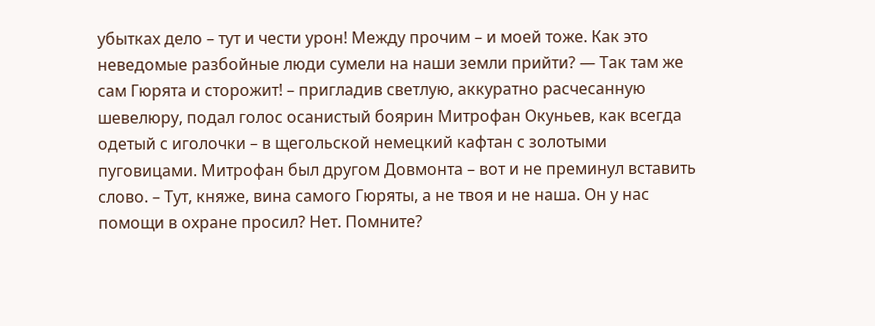убытках дело – тут и чести урон! Между прочим – и моей тоже. Как это неведомые разбойные люди сумели на наши земли прийти? — Так там же сам Гюрята и сторожит! – пригладив светлую, аккуратно расчесанную шевелюру, подал голос осанистый боярин Митрофан Окуньев, как всегда одетый с иголочки – в щегольской немецкий кафтан с золотыми пуговицами. Митрофан был другом Довмонта – вот и не преминул вставить слово. – Тут, княже, вина самого Гюряты, а не твоя и не наша. Он у нас помощи в охране просил? Нет. Помните?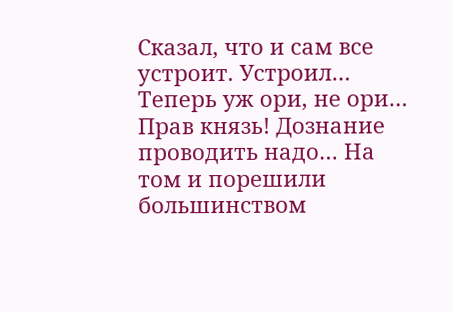Сказал, что и сам все устроит. Устроил… Теперь уж ори, не ори… Прав князь! Дознание проводить надо… На том и порешили большинством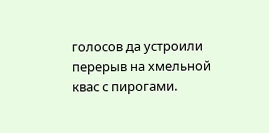голосов да устроили перерыв на хмельной квас с пирогами.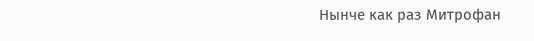Нынче как раз Митрофан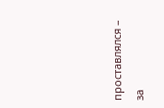проставлялся – за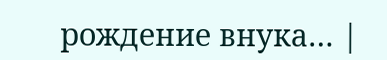рождение внука… |